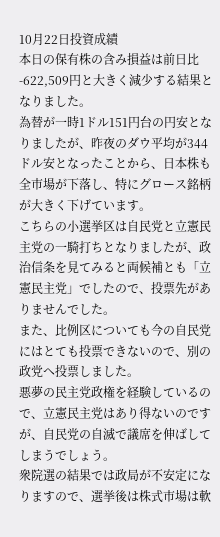10月22日投資成績
本日の保有株の含み損益は前日比-622,509円と大きく減少する結果となりました。
為替が一時1ドル151円台の円安となりましたが、昨夜のダウ平均が344ドル安となったことから、日本株も全市場が下落し、特にグロース銘柄が大きく下げています。
こちらの小選挙区は自民党と立憲民主党の一騎打ちとなりましたが、政治信条を見てみると両候補とも「立憲民主党」でしたので、投票先がありませんでした。
また、比例区についても今の自民党にはとても投票できないので、別の政党へ投票しました。
悪夢の民主党政権を経験しているので、立憲民主党はあり得ないのですが、自民党の自滅で議席を伸ばしてしまうでしょう。
衆院選の結果では政局が不安定になりますので、選挙後は株式市場は軟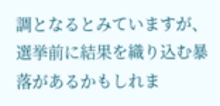調となるとみていますが、選挙前に結果を織り込む暴落があるかもしれま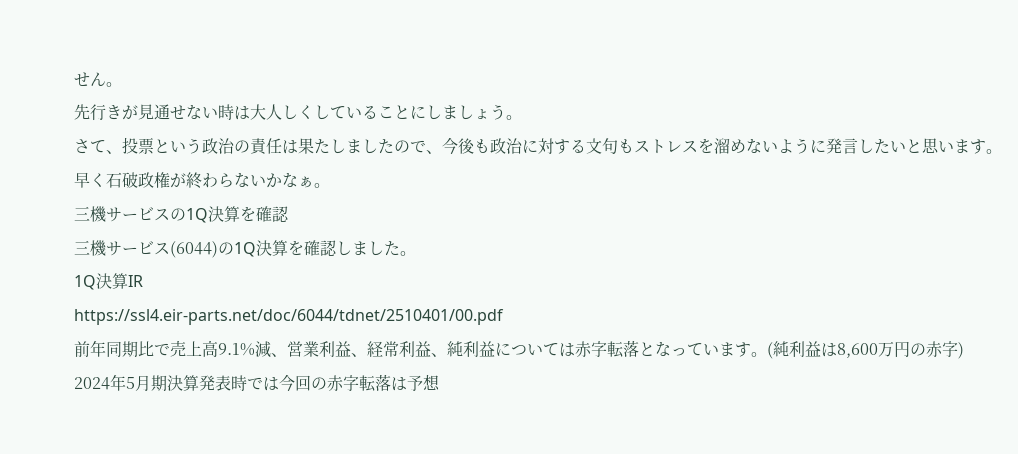せん。
先行きが見通せない時は大人しくしていることにしましょう。
さて、投票という政治の責任は果たしましたので、今後も政治に対する文句もストレスを溜めないように発言したいと思います。
早く石破政権が終わらないかなぁ。
三機サービスの1Q決算を確認
三機サービス(6044)の1Q決算を確認しました。
1Q決算IR
https://ssl4.eir-parts.net/doc/6044/tdnet/2510401/00.pdf
前年同期比で売上高9.1%減、営業利益、経常利益、純利益については赤字転落となっています。(純利益は8,600万円の赤字)
2024年5月期決算発表時では今回の赤字転落は予想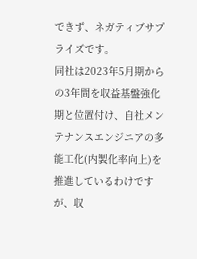できず、ネガティブサプライズです。
同社は2023年5月期からの3年間を収益基盤強化期と位置付け、自社メンテナンスエンジニアの多能工化(内製化率向上)を推進しているわけですが、収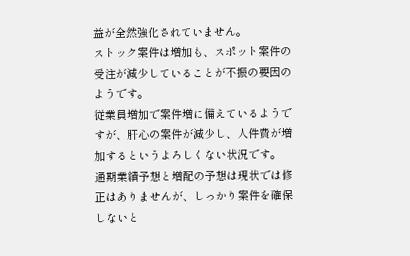益が全然強化されていません。
ストック案件は増加も、スポット案件の受注が減少していることが不振の要因のようです。
従業員増加で案件増に備えているようですが、肝心の案件が減少し、人件費が増加するというよろしくない状況です。
通期業績予想と増配の予想は現状では修正はありませんが、しっかり案件を確保しないと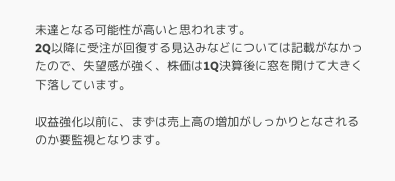未達となる可能性が高いと思われます。
2Q以降に受注が回復する見込みなどについては記載がなかったので、失望感が強く、株価は1Q決算後に窓を開けて大きく下落しています。

収益強化以前に、まずは売上高の増加がしっかりとなされるのか要監視となります。